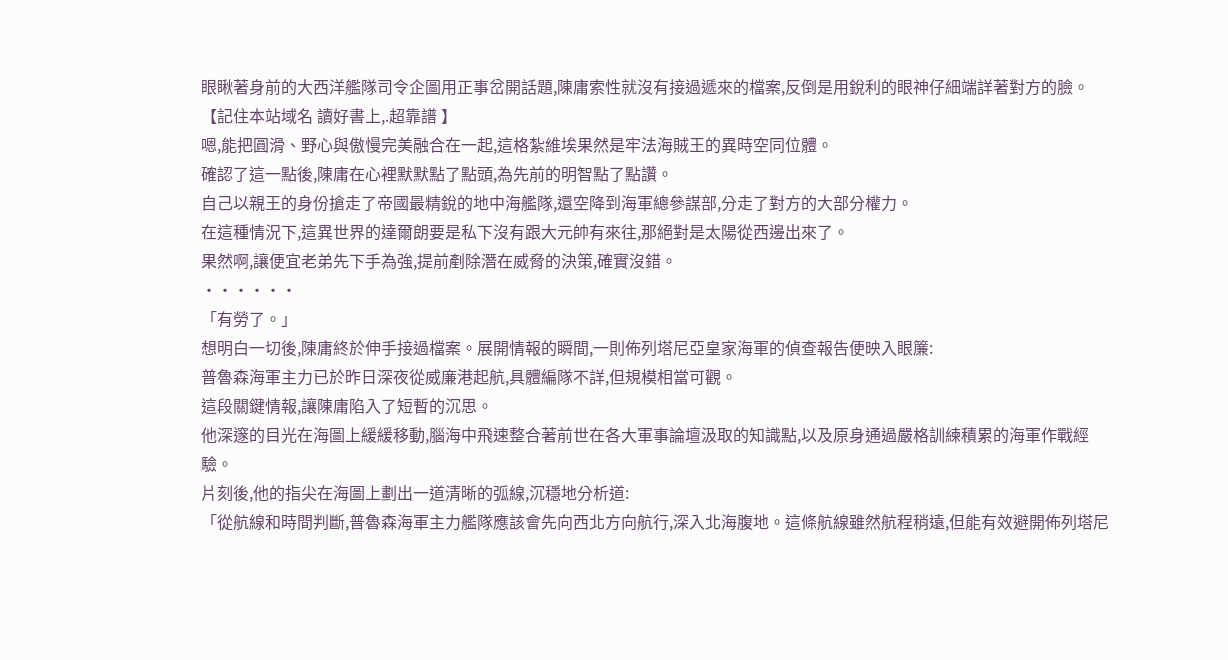眼瞅著身前的大西洋艦隊司令企圖用正事岔開話題,陳庸索性就沒有接過遞來的檔案,反倒是用銳利的眼神仔細端詳著對方的臉。 【記住本站域名 讀好書上,.超靠譜 】
嗯,能把圓滑、野心與傲慢完美融合在一起,這格紮維埃果然是牢法海賊王的異時空同位體。
確認了這一點後,陳庸在心裡默默點了點頭,為先前的明智點了點讚。
自己以親王的身份搶走了帝國最精銳的地中海艦隊,還空降到海軍總參謀部,分走了對方的大部分權力。
在這種情況下,這異世界的達爾朗要是私下沒有跟大元帥有來往,那絕對是太陽從西邊出來了。
果然啊,讓便宜老弟先下手為強,提前剷除潛在威脅的決策,確實沒錯。
······
「有勞了。」
想明白一切後,陳庸終於伸手接過檔案。展開情報的瞬間,一則佈列塔尼亞皇家海軍的偵查報告便映入眼簾:
普魯森海軍主力已於昨日深夜從威廉港起航,具體編隊不詳,但規模相當可觀。
這段關鍵情報,讓陳庸陷入了短暫的沉思。
他深邃的目光在海圖上緩緩移動,腦海中飛速整合著前世在各大軍事論壇汲取的知識點,以及原身通過嚴格訓練積累的海軍作戰經驗。
片刻後,他的指尖在海圖上劃出一道清晰的弧線,沉穩地分析道:
「從航線和時間判斷,普魯森海軍主力艦隊應該會先向西北方向航行,深入北海腹地。這條航線雖然航程稍遠,但能有效避開佈列塔尼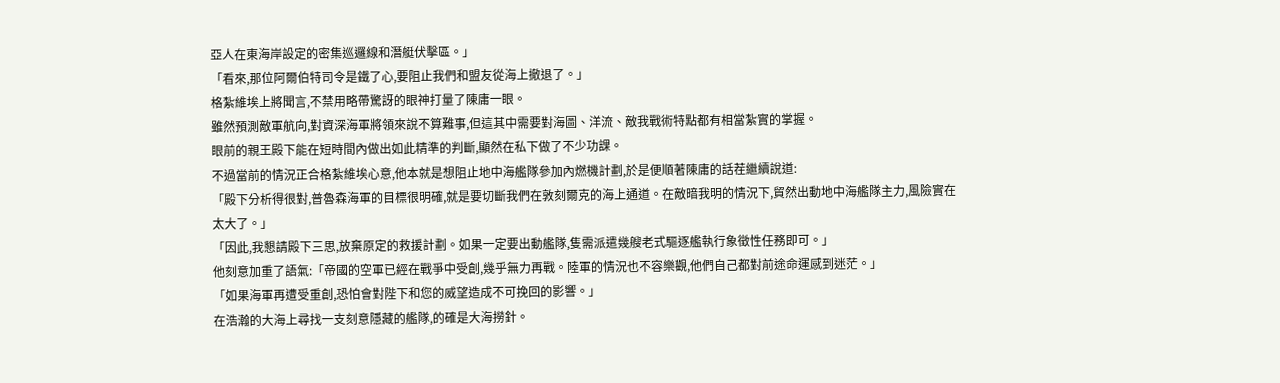亞人在東海岸設定的密集巡邏線和潛艇伏擊區。」
「看來,那位阿爾伯特司令是鐵了心,要阻止我們和盟友從海上撤退了。」
格紮維埃上將聞言,不禁用略帶驚訝的眼神打量了陳庸一眼。
雖然預測敵軍航向,對資深海軍將領來說不算難事,但這其中需要對海圖、洋流、敵我戰術特點都有相當紮實的掌握。
眼前的親王殿下能在短時間內做出如此精準的判斷,顯然在私下做了不少功課。
不過當前的情況正合格紮維埃心意,他本就是想阻止地中海艦隊參加內燃機計劃,於是便順著陳庸的話茬繼續說道:
「殿下分析得很對,普魯森海軍的目標很明確,就是要切斷我們在敦刻爾克的海上通道。在敵暗我明的情況下,貿然出動地中海艦隊主力,風險實在太大了。」
「因此,我懇請殿下三思,放棄原定的救援計劃。如果一定要出動艦隊,隻需派遣幾艘老式驅逐艦執行象徵性任務即可。」
他刻意加重了語氣:「帝國的空軍已經在戰爭中受創,幾乎無力再戰。陸軍的情況也不容樂觀,他們自己都對前途命運感到迷茫。」
「如果海軍再遭受重創,恐怕會對陛下和您的威望造成不可挽回的影響。」
在浩瀚的大海上尋找一支刻意隱藏的艦隊,的確是大海撈針。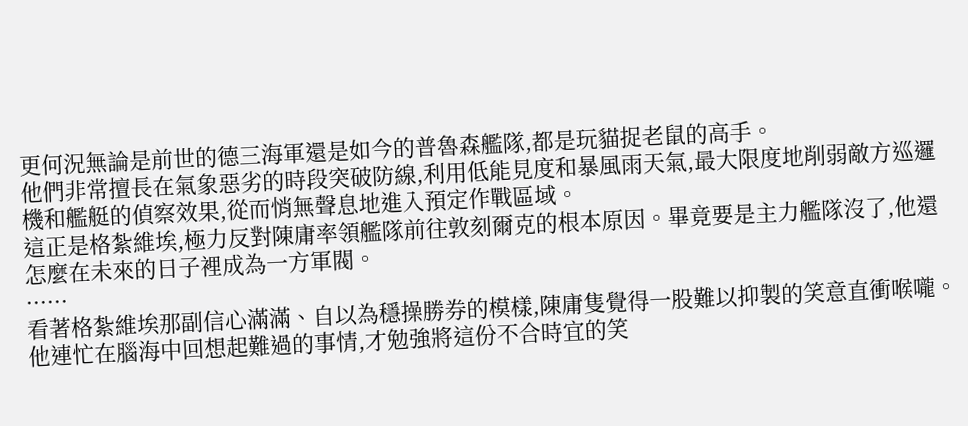更何況無論是前世的德三海軍還是如今的普魯森艦隊,都是玩貓捉老鼠的高手。
他們非常擅長在氣象惡劣的時段突破防線,利用低能見度和暴風雨天氣,最大限度地削弱敵方巡邏機和艦艇的偵察效果,從而悄無聲息地進入預定作戰區域。
這正是格紮維埃,極力反對陳庸率領艦隊前往敦刻爾克的根本原因。畢竟要是主力艦隊沒了,他還怎麼在未來的日子裡成為一方軍閥。
······
看著格紮維埃那副信心滿滿、自以為穩操勝券的模樣,陳庸隻覺得一股難以抑製的笑意直衝喉嚨。
他連忙在腦海中回想起難過的事情,才勉強將這份不合時宜的笑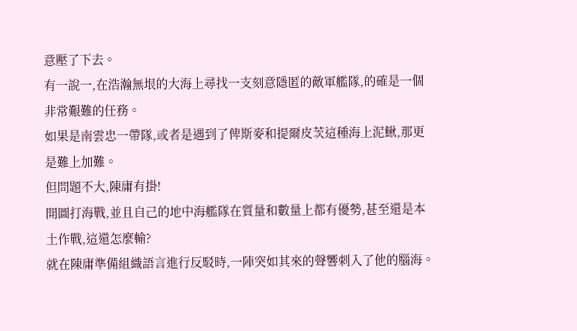意壓了下去。
有一說一,在浩瀚無垠的大海上尋找一支刻意隱匿的敵軍艦隊,的確是一個非常艱難的任務。
如果是南雲忠一帶隊,或者是遇到了俾斯麥和提爾皮茨這種海上泥鰍,那更是難上加難。
但問題不大,陳庸有掛!
開圖打海戰,並且自己的地中海艦隊在質量和數量上都有優勢,甚至還是本土作戰,這還怎麼輸?
就在陳庸準備組織語言進行反駁時,一陣突如其來的聲響刺入了他的腦海。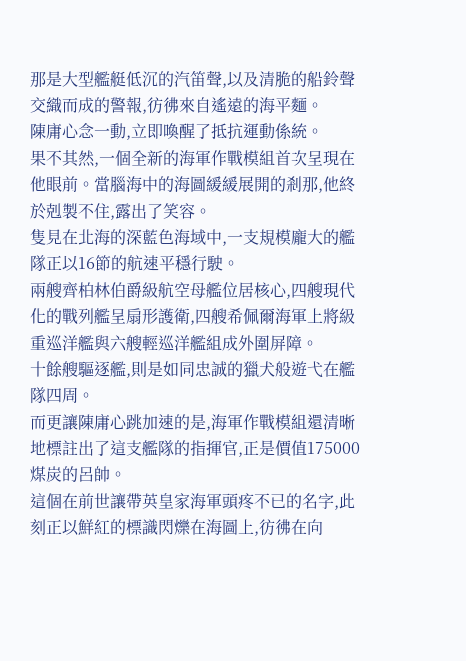那是大型艦艇低沉的汽笛聲,以及清脆的船鈴聲交織而成的警報,彷彿來自遙遠的海平麵。
陳庸心念一動,立即喚醒了抵抗運動係統。
果不其然,一個全新的海軍作戰模組首次呈現在他眼前。當腦海中的海圖緩緩展開的剎那,他終於剋製不住,露出了笑容。
隻見在北海的深藍色海域中,一支規模龐大的艦隊正以16節的航速平穩行駛。
兩艘齊柏林伯爵級航空母艦位居核心,四艘現代化的戰列艦呈扇形護衛,四艘希佩爾海軍上將級重巡洋艦與六艘輕巡洋艦組成外圍屏障。
十餘艘驅逐艦,則是如同忠誠的獵犬般遊弋在艦隊四周。
而更讓陳庸心跳加速的是,海軍作戰模組還清晰地標註出了這支艦隊的指揮官,正是價值175000煤炭的呂帥。
這個在前世讓帶英皇家海軍頭疼不已的名字,此刻正以鮮紅的標識閃爍在海圖上,彷彿在向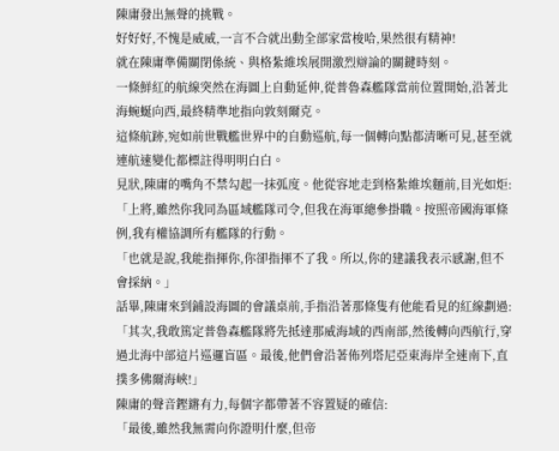陳庸發出無聲的挑戰。
好好好,不愧是威威,一言不合就出動全部家當梭哈,果然很有精神!
就在陳庸準備關閉係統、與格紮維埃展開激烈辯論的關鍵時刻。
一條鮮紅的航線突然在海圖上自動延伸,從普魯森艦隊當前位置開始,沿著北海蜿蜒向西,最終精準地指向敦刻爾克。
這條航跡,宛如前世戰艦世界中的自動巡航,每一個轉向點都清晰可見,甚至就連航速變化都標註得明明白白。
見狀,陳庸的嘴角不禁勾起一抹弧度。他從容地走到格紮維埃麵前,目光如炬:
「上將,雖然你我同為區域艦隊司令,但我在海軍總參掛職。按照帝國海軍條例,我有權協調所有艦隊的行動。
「也就是說,我能指揮你,你卻指揮不了我。所以,你的建議我表示感謝,但不會採納。」
話畢,陳庸來到鋪設海圖的會議桌前,手指沿著那條隻有他能看見的紅線劃過:
「其次,我敢篤定普魯森艦隊將先抵達那威海域的西南部,然後轉向西航行,穿過北海中部這片巡邏盲區。最後,他們會沿著佈列塔尼亞東海岸全速南下,直撲多佛爾海峽!」
陳庸的聲音鏗鏘有力,每個字都帶著不容置疑的確信:
「最後,雖然我無需向你證明什麼,但帝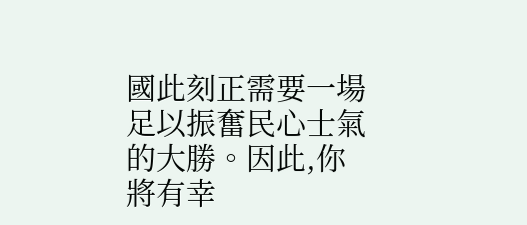國此刻正需要一場足以振奮民心士氣的大勝。因此,你將有幸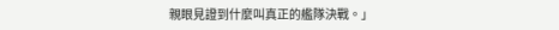親眼見證到什麼叫真正的艦隊決戰。」